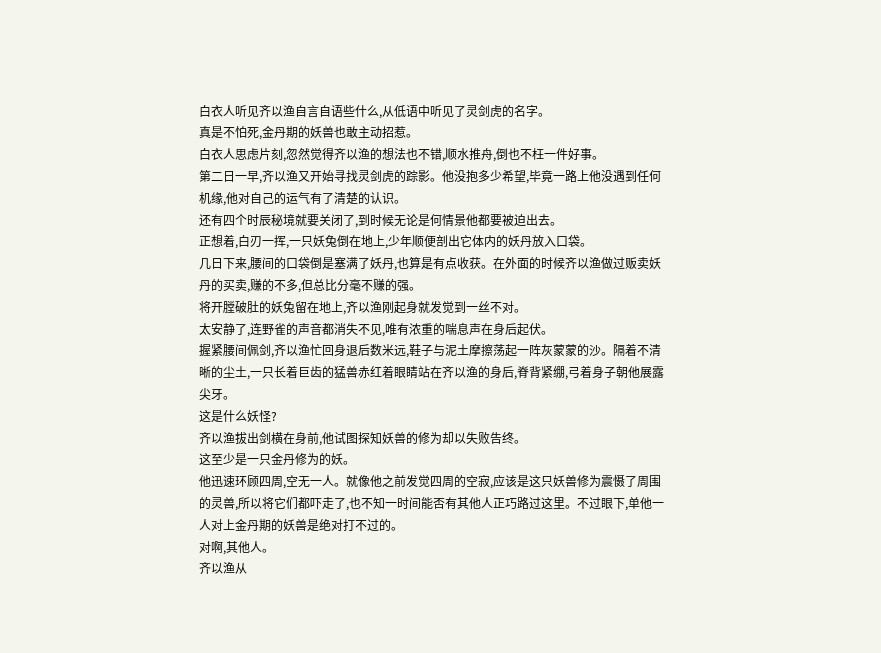白衣人听见齐以渔自言自语些什么,从低语中听见了灵剑虎的名字。
真是不怕死,金丹期的妖兽也敢主动招惹。
白衣人思虑片刻,忽然觉得齐以渔的想法也不错,顺水推舟,倒也不枉一件好事。
第二日一早,齐以渔又开始寻找灵剑虎的踪影。他没抱多少希望,毕竟一路上他没遇到任何机缘,他对自己的运气有了清楚的认识。
还有四个时辰秘境就要关闭了,到时候无论是何情景他都要被迫出去。
正想着,白刃一挥,一只妖兔倒在地上,少年顺便剖出它体内的妖丹放入口袋。
几日下来,腰间的口袋倒是塞满了妖丹,也算是有点收获。在外面的时候齐以渔做过贩卖妖丹的买卖,赚的不多,但总比分毫不赚的强。
将开膛破肚的妖兔留在地上,齐以渔刚起身就发觉到一丝不对。
太安静了,连野雀的声音都消失不见,唯有浓重的喘息声在身后起伏。
握紧腰间佩剑,齐以渔忙回身退后数米远,鞋子与泥土摩擦荡起一阵灰蒙蒙的沙。隔着不清晰的尘土,一只长着巨齿的猛兽赤红着眼睛站在齐以渔的身后,脊背紧绷,弓着身子朝他展露尖牙。
这是什么妖怪?
齐以渔拔出剑横在身前,他试图探知妖兽的修为却以失败告终。
这至少是一只金丹修为的妖。
他迅速环顾四周,空无一人。就像他之前发觉四周的空寂,应该是这只妖兽修为震慑了周围的灵兽,所以将它们都吓走了,也不知一时间能否有其他人正巧路过这里。不过眼下,单他一人对上金丹期的妖兽是绝对打不过的。
对啊,其他人。
齐以渔从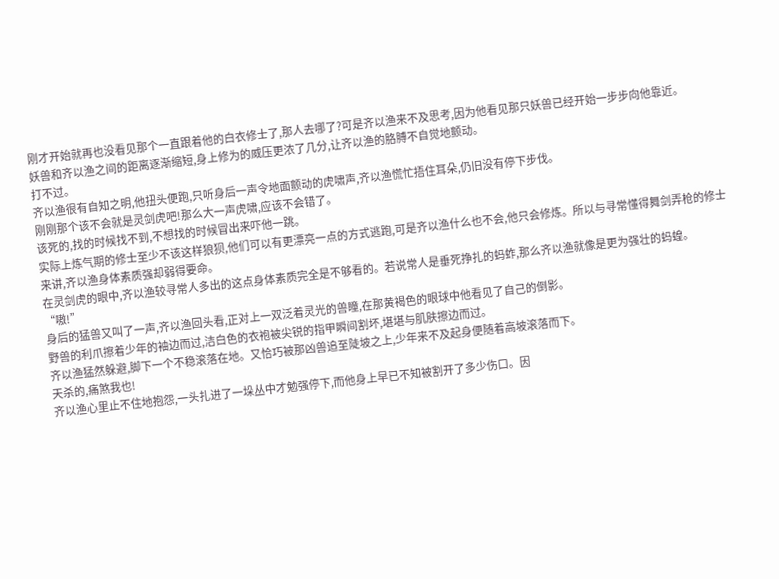刚才开始就再也没看见那个一直跟着他的白衣修士了,那人去哪了?可是齐以渔来不及思考,因为他看见那只妖兽已经开始一步步向他靠近。
妖兽和齐以渔之间的距离逐渐缩短,身上修为的威压更浓了几分,让齐以渔的胳膊不自觉地颤动。
打不过。
齐以渔很有自知之明,他扭头便跑,只听身后一声令地面颤动的虎啸声,齐以渔慌忙捂住耳朵,仍旧没有停下步伐。
刚刚那个该不会就是灵剑虎吧!那么大一声虎啸,应该不会错了。
该死的,找的时候找不到,不想找的时候冒出来吓他一跳。
实际上炼气期的修士至少不该这样狼狈,他们可以有更漂亮一点的方式逃跑,可是齐以渔什么也不会,他只会修炼。所以与寻常懂得舞剑弄枪的修士来讲,齐以渔身体素质强却弱得要命。
在灵剑虎的眼中,齐以渔较寻常人多出的这点身体素质完全是不够看的。若说常人是垂死挣扎的蚂蚱,那么齐以渔就像是更为强壮的蚂蝗。
“嗷!”
身后的猛兽又叫了一声,齐以渔回头看,正对上一双泛着灵光的兽瞳,在那黄褐色的眼球中他看见了自己的倒影。
野兽的利爪擦着少年的袖边而过,洁白色的衣袍被尖锐的指甲瞬间割坏,堪堪与肌肤擦边而过。
齐以渔猛然躲避,脚下一个不稳滚落在地。又恰巧被那凶兽追至陡坡之上,少年来不及起身便随着高坡滚落而下。
天杀的,痛煞我也!
齐以渔心里止不住地抱怨,一头扎进了一垛丛中才勉强停下,而他身上早已不知被割开了多少伤口。因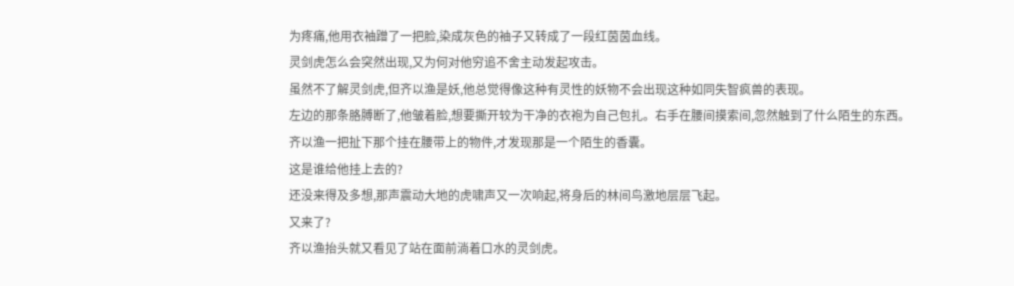为疼痛,他用衣袖蹭了一把脸,染成灰色的袖子又转成了一段红茵茵血线。
灵剑虎怎么会突然出现,又为何对他穷追不舍主动发起攻击。
虽然不了解灵剑虎,但齐以渔是妖,他总觉得像这种有灵性的妖物不会出现这种如同失智疯兽的表现。
左边的那条胳膊断了,他皱着脸,想要撕开较为干净的衣袍为自己包扎。右手在腰间摸索间,忽然触到了什么陌生的东西。齐以渔一把扯下那个挂在腰带上的物件,才发现那是一个陌生的香囊。
这是谁给他挂上去的?
还没来得及多想,那声震动大地的虎啸声又一次响起,将身后的林间鸟激地层层飞起。
又来了?
齐以渔抬头就又看见了站在面前淌着口水的灵剑虎。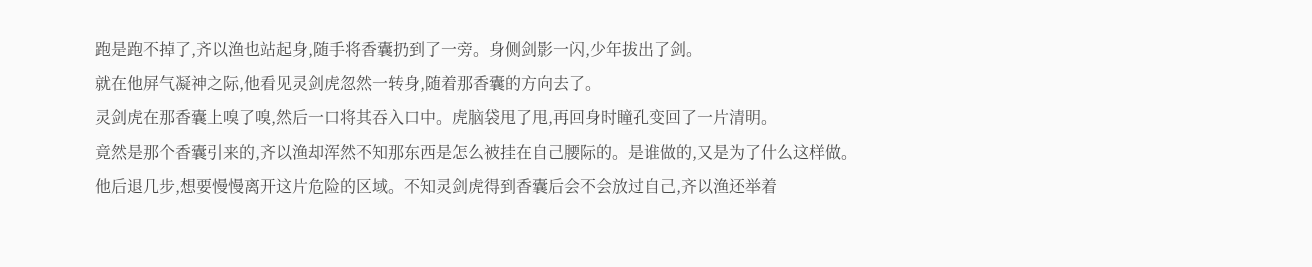跑是跑不掉了,齐以渔也站起身,随手将香囊扔到了一旁。身侧剑影一闪,少年拔出了剑。
就在他屏气凝神之际,他看见灵剑虎忽然一转身,随着那香囊的方向去了。
灵剑虎在那香囊上嗅了嗅,然后一口将其吞入口中。虎脑袋甩了甩,再回身时瞳孔变回了一片清明。
竟然是那个香囊引来的,齐以渔却浑然不知那东西是怎么被挂在自己腰际的。是谁做的,又是为了什么这样做。
他后退几步,想要慢慢离开这片危险的区域。不知灵剑虎得到香囊后会不会放过自己,齐以渔还举着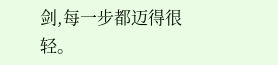剑,每一步都迈得很轻。